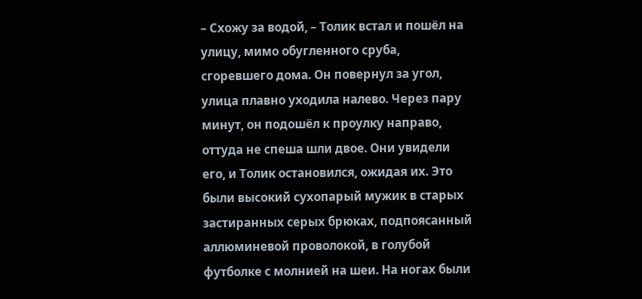– Схожу за водой, – Толик встал и пошёл на улицу, мимо обугленного сруба, сгоревшего дома. Он повернул за угол, улица плавно уходила налево. Через пару минут, он подошёл к проулку направо, оттуда не спеша шли двое. Они увидели его, и Толик остановился, ожидая их. Это были высокий сухопарый мужик в старых застиранных серых брюках, подпоясанный аллюминевой проволокой, в голубой футболке с молнией на шеи. На ногах были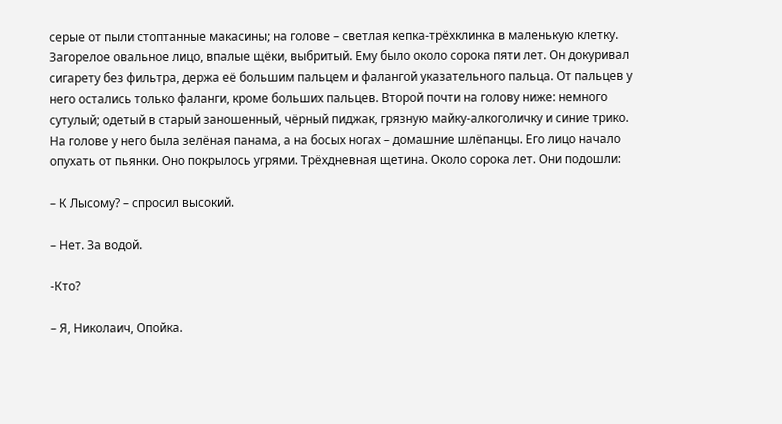серые от пыли стоптанные макасины; на голове – светлая кепка-трёхклинка в маленькую клетку. Загорелое овальное лицо, впалые щёки, выбритый. Ему было около сорока пяти лет. Он докуривал сигарету без фильтра, держа её большим пальцем и фалангой указательного пальца. От пальцев у него остались только фаланги, кроме больших пальцев. Второй почти на голову ниже: немного сутулый; одетый в старый заношенный, чёрный пиджак, грязную майку-алкоголичку и синие трико. На голове у него была зелёная панама, а на босых ногах – домашние шлёпанцы. Его лицо начало опухать от пьянки. Оно покрылось угрями. Трёхдневная щетина. Около сорока лет. Они подошли:

– К Лысому? – спросил высокий.

– Нет. За водой.

-Кто?

– Я, Николаич, Опойка.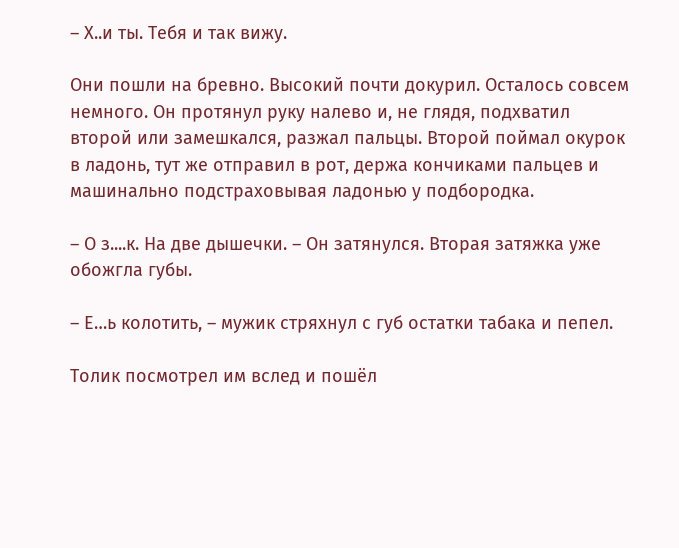– Х..и ты. Тебя и так вижу.

Они пошли на бревно. Высокий почти докурил. Осталось совсем немного. Он протянул руку налево и, не глядя, подхватил второй или замешкался, разжал пальцы. Второй поймал окурок в ладонь, тут же отправил в рот, держа кончиками пальцев и машинально подстраховывая ладонью у подбородка.

– О з....к. На две дышечки. – Он затянулся. Вторая затяжка уже обожгла губы.

– Е…ь колотить, – мужик стряхнул с губ остатки табака и пепел.

Толик посмотрел им вслед и пошёл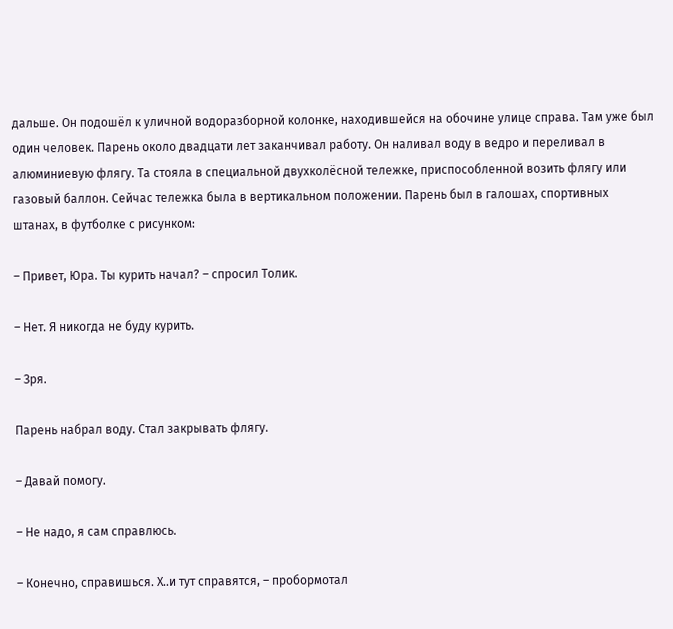дальше. Он подошёл к уличной водоразборной колонке, находившейся на обочине улице справа. Там уже был один человек. Парень около двадцати лет заканчивал работу. Он наливал воду в ведро и переливал в алюминиевую флягу. Та стояла в специальной двухколёсной тележке, приспособленной возить флягу или газовый баллон. Сейчас тележка была в вертикальном положении. Парень был в галошах, спортивных штанах, в футболке с рисунком:

– Привет, Юра. Ты курить начал? – спросил Толик.

– Нет. Я никогда не буду курить.

– Зря.

Парень набрал воду. Стал закрывать флягу.

– Давай помогу.

– Не надо, я сам справлюсь.

– Конечно, справишься. Х..и тут справятся, – пробормотал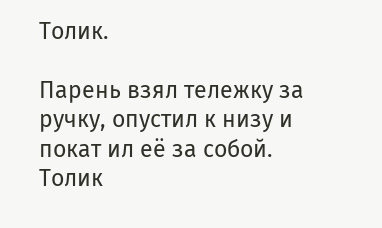Толик.

Парень взял тележку за ручку, опустил к низу и покат ил её за собой. Толик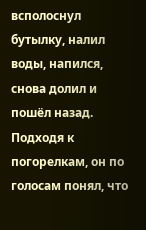всполоснул бутылку, налил воды, напился, снова долил и пошёл назад. Подходя к погорелкам, он по голосам понял, что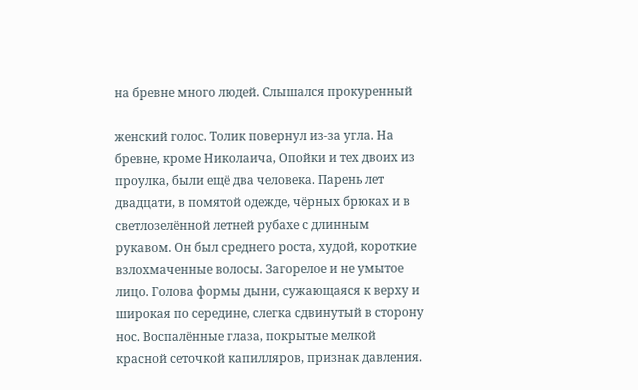на бревне много людей. Слышался прокуренный

женский голос. Толик повернул из-за угла. На бревне, кроме Николаича, Опойки и тех двоих из проулка, были ещё два человека. Парень лет двадцати, в помятой одежде, чёрных брюках и в светлозелённой летней рубахе с длинным рукавом. Он был среднего роста, худой, короткие взлохмаченные волосы. Загорелое и не умытое лицо. Голова формы дыни, сужающаяся к верху и широкая по середине, слегка сдвинутый в сторону нос. Воспалённые глаза, покрытые мелкой красной сеточкой капилляров, признак давления.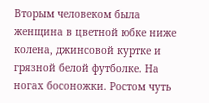Вторым человеком была женщина в цветной юбке ниже колена, джинсовой куртке и грязной белой футболке. На ногах босоножки. Ростом чуть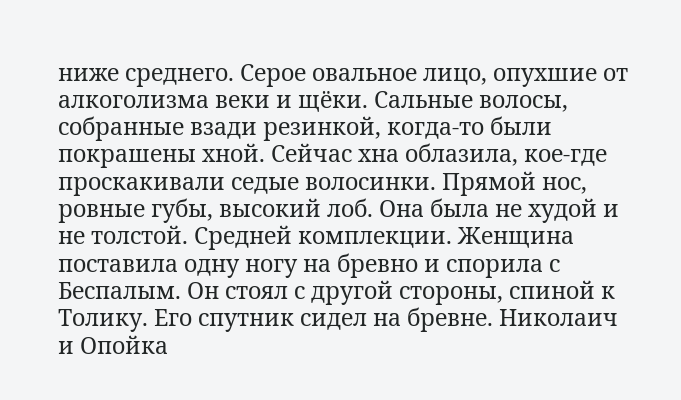ниже среднего. Серое овальное лицо, опухшие от алкоголизма веки и щёки. Сальные волосы, собранные взади резинкой, когда-то были покрашены хной. Сейчас хна облазила, кое-где проскакивали седые волосинки. Прямой нос, ровные губы, высокий лоб. Она была не худой и не толстой. Средней комплекции. Женщина поставила одну ногу на бревно и спорила с Беспалым. Он стоял с другой стороны, спиной к Толику. Его спутник сидел на бревне. Николаич и Опойка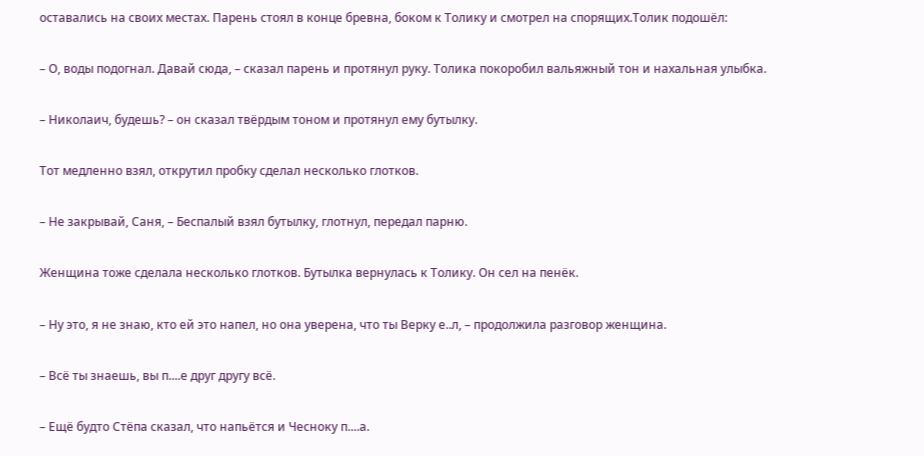оставались на своих местах. Парень стоял в конце бревна, боком к Толику и смотрел на спорящих.Толик подошёл:

– О, воды подогнал. Давай сюда, – сказал парень и протянул руку. Толика покоробил вальяжный тон и нахальная улыбка.

– Николаич, будешь? – он сказал твёрдым тоном и протянул ему бутылку.

Тот медленно взял, открутил пробку сделал несколько глотков.

– Не закрывай, Саня, – Беспалый взял бутылку, глотнул, передал парню.

Женщина тоже сделала несколько глотков. Бутылка вернулась к Толику. Он сел на пенёк.

– Ну это, я не знаю, кто ей это напел, но она уверена, что ты Верку е..л, – продолжила разговор женщина.

– Всё ты знаешь, вы п....е друг другу всё.

– Ещё будто Стёпа сказал, что напьётся и Чесноку п....а.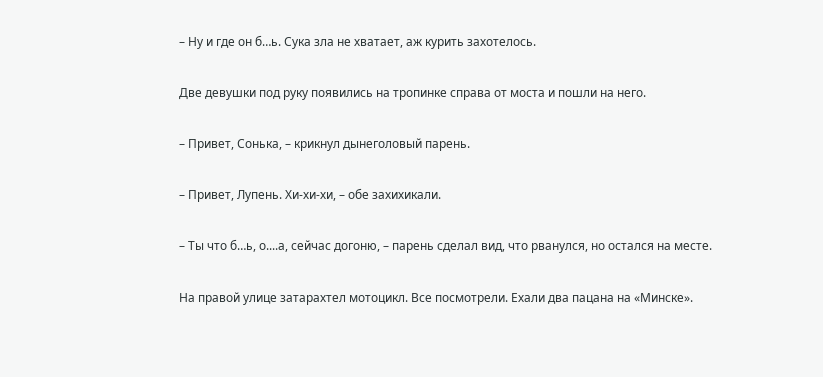– Ну и где он б…ь. Сука зла не хватает, аж курить захотелось.

Две девушки под руку появились на тропинке справа от моста и пошли на него.

– Привет, Сонька, – крикнул дынеголовый парень.

– Привет, Лупень. Хи-хи-хи, – обе захихикали.

– Ты что б…ь, о....а, сейчас догоню, – парень сделал вид, что рванулся, но остался на месте.

На правой улице затарахтел мотоцикл. Все посмотрели. Ехали два пацана на «Минске».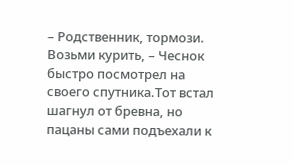– Родственник, тормози. Возьми курить, – Чеснок быстро посмотрел на своего спутника.Тот встал шагнул от бревна, но пацаны сами подъехали к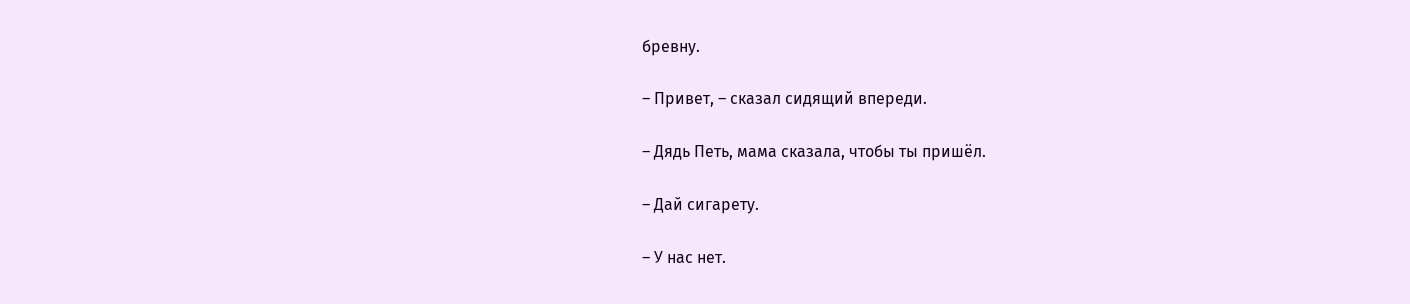бревну.

– Привет, – сказал сидящий впереди.

– Дядь Петь, мама сказала, чтобы ты пришёл.

– Дай сигарету.

– У нас нет.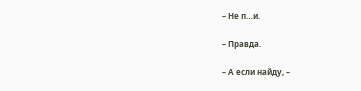– Не п…и.

– Правда.

– А если найду, –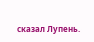сказал Лупень.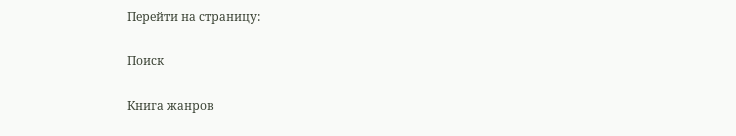Перейти на страницу:

Поиск

Книга жанров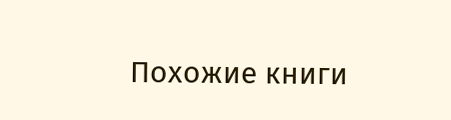Похожие книги